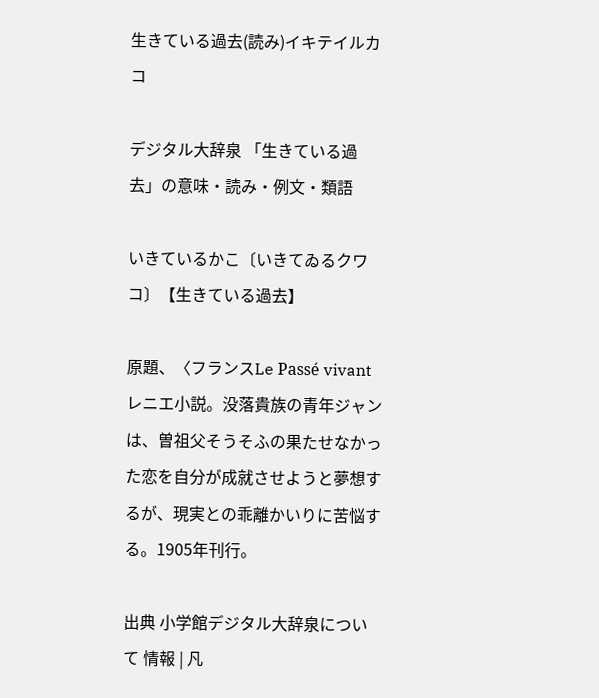生きている過去(読み)イキテイルカコ

デジタル大辞泉 「生きている過去」の意味・読み・例文・類語

いきているかこ〔いきてゐるクワコ〕【生きている過去】

原題、〈フランスLe Passé vivantレニエ小説。没落貴族の青年ジャンは、曽祖父そうそふの果たせなかった恋を自分が成就させようと夢想するが、現実との乖離かいりに苦悩する。1905年刊行。

出典 小学館デジタル大辞泉について 情報 | 凡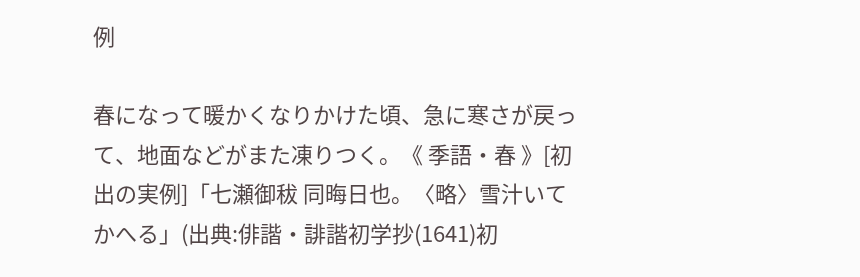例

春になって暖かくなりかけた頃、急に寒さが戻って、地面などがまた凍りつく。《 季語・春 》[初出の実例]「七瀬御秡 同晦日也。〈略〉雪汁いてかへる」(出典:俳諧・誹諧初学抄(1641)初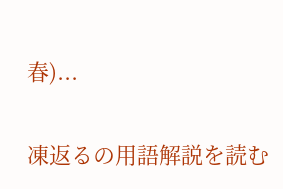春)...

凍返るの用語解説を読む